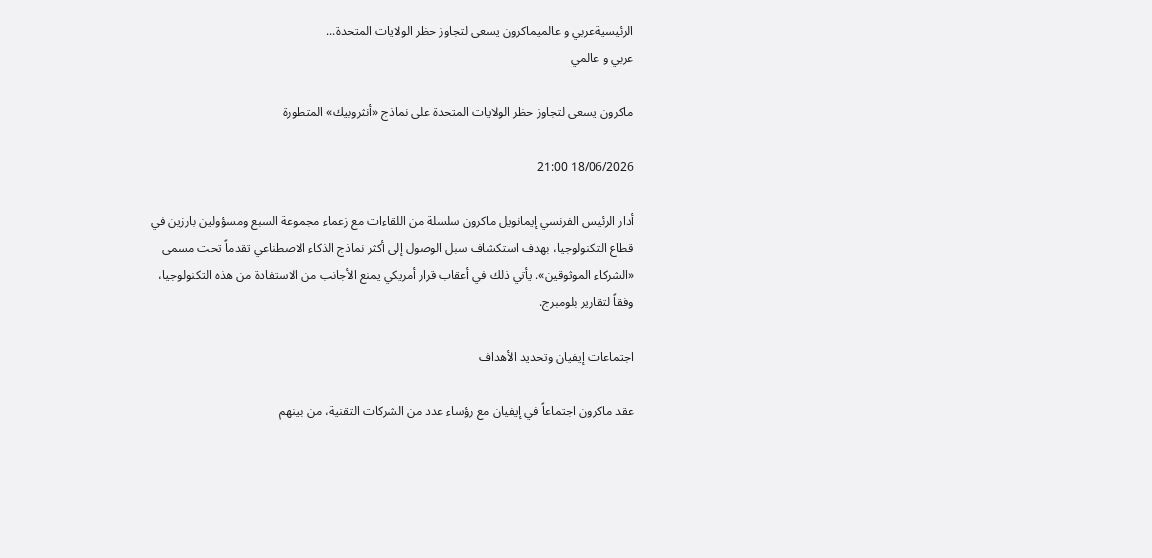الرئيسيةعربي و عالميماكرون يسعى لتجاوز حظر الولايات المتحدة...
عربي و عالمي

ماكرون يسعى لتجاوز حظر الولايات المتحدة على نماذج «أنثروبيك» المتطورة

18/06/2026 21:00

أدار الرئيس الفرنسي إيمانويل ماكرون سلسلة من اللقاءات مع زعماء مجموعة السبع ومسؤولين بارزين في قطاع التكنولوجيا، بهدف استكشاف سبل الوصول إلى أكثر نماذج الذكاء الاصطناعي تقدماً تحت مسمى «الشركاء الموثوقين». يأتي ذلك في أعقاب قرار أمريكي يمنع الأجانب من الاستفادة من هذه التكنولوجيا، وفقاً لتقارير بلومبرج.

اجتماعات إيفيان وتحديد الأهداف

عقد ماكرون اجتماعاً في إيفيان مع رؤساء عدد من الشركات التقنية، من بينهم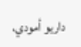داريو أمودي،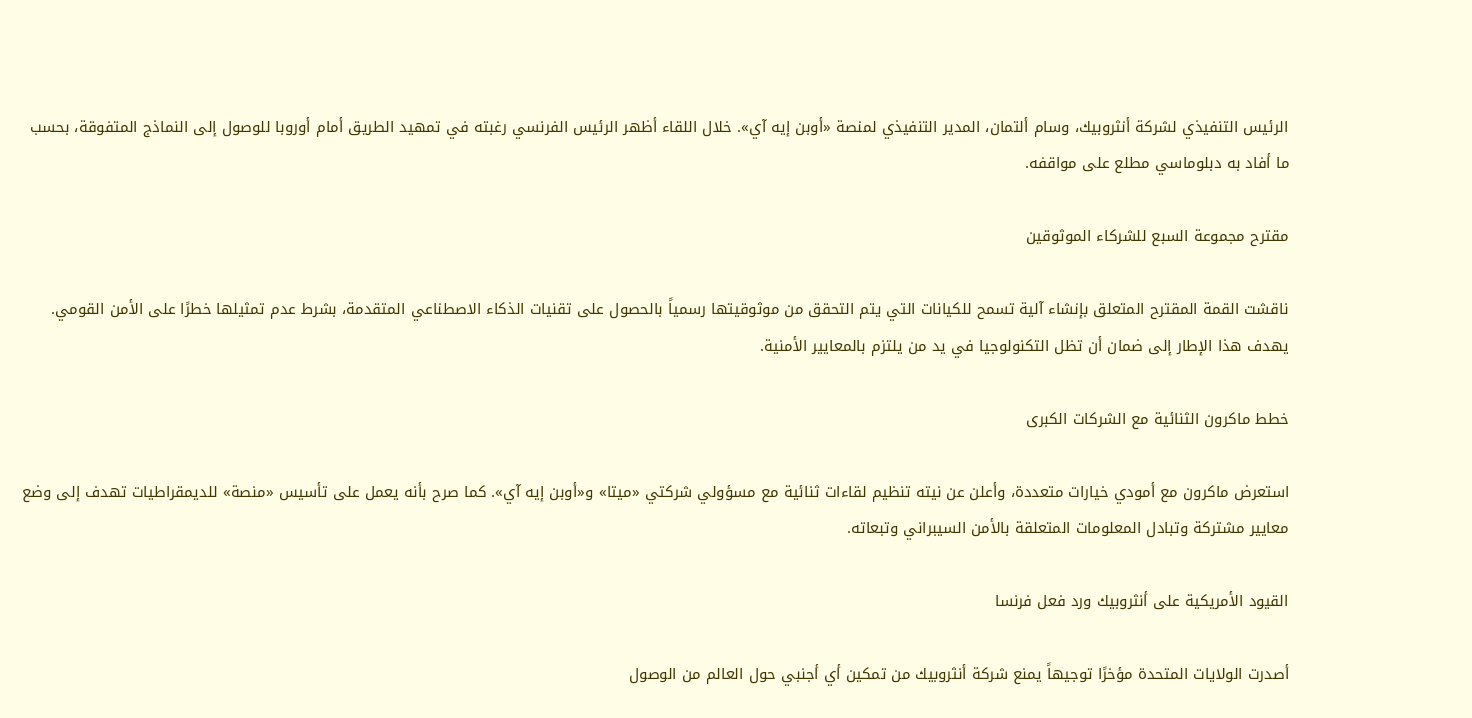الرئيس التنفيذي لشركة أنثروبيك، وسام ألتمان، المدير التنفيذي لمنصة «أوبن إيه آي». خلال اللقاء أظهر الرئيس الفرنسي رغبته في تمهيد الطريق أمام أوروبا للوصول إلى النماذج المتفوقة، بحسب ما أفاد به دبلوماسي مطلع على مواقفه.

مقترح مجموعة السبع للشركاء الموثوقين

ناقشت القمة المقترح المتعلق بإنشاء آلية تسمح للكيانات التي يتم التحقق من موثوقيتها رسمياً بالحصول على تقنيات الذكاء الاصطناعي المتقدمة، بشرط عدم تمثيلها خطرًا على الأمن القومي. يهدف هذا الإطار إلى ضمان أن تظل التكنولوجيا في يد من يلتزم بالمعايير الأمنية.

خطط ماكرون الثنائية مع الشركات الكبرى

استعرض ماكرون مع أمودي خيارات متعددة، وأعلن عن نيته تنظيم لقاءات ثنائية مع مسؤولي شركتي «ميتا» و«أوبن إيه آي». كما صرح بأنه يعمل على تأسيس «منصة» للديمقراطيات تهدف إلى وضع معايير مشتركة وتبادل المعلومات المتعلقة بالأمن السيبراني وتبعاته.

القيود الأمريكية على أنثروبيك ورد فعل فرنسا

أصدرت الولايات المتحدة مؤخرًا توجيهاً يمنع شركة أنثروبيك من تمكين أي أجنبي حول العالم من الوصول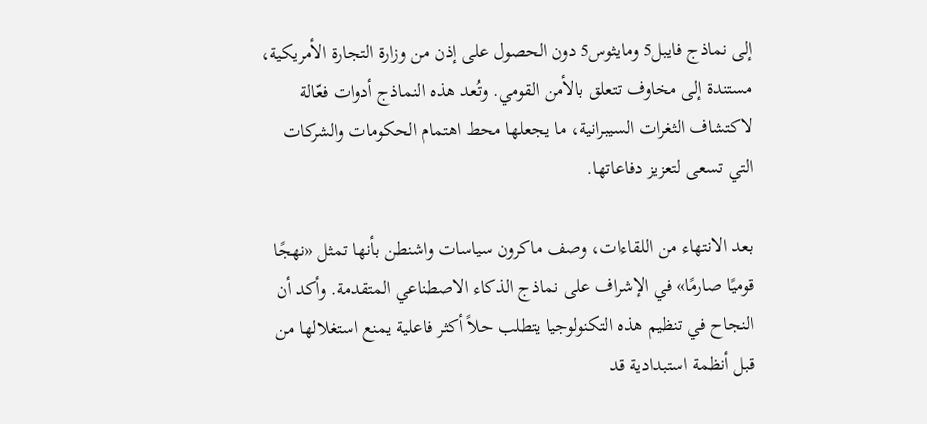إلى نماذج فايبل5 ومايثوس5 دون الحصول على إذن من وزارة التجارة الأمريكية، مستندة إلى مخاوف تتعلق بالأمن القومي. وتُعد هذه النماذج أدوات فعّالة لاكتشاف الثغرات السيبرانية، ما يجعلها محط اهتمام الحكومات والشركات التي تسعى لتعزيز دفاعاتها.

بعد الانتهاء من اللقاءات، وصف ماكرون سياسات واشنطن بأنها تمثل «نهجًا قوميًا صارمًا» في الإشراف على نماذج الذكاء الاصطناعي المتقدمة. وأكد أن النجاح في تنظيم هذه التكنولوجيا يتطلب حلاً أكثر فاعلية يمنع استغلالها من قبل أنظمة استبدادية قد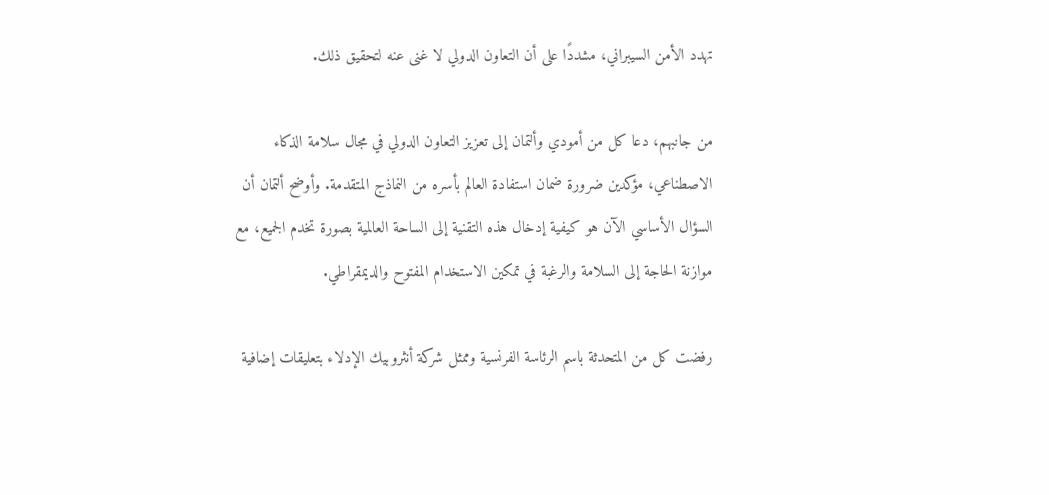تهدد الأمن السيبراني، مشددًا على أن التعاون الدولي لا غنى عنه لتحقيق ذلك.

من جانبهم، دعا كل من أمودي وألتمان إلى تعزيز التعاون الدولي في مجال سلامة الذكاء الاصطناعي، مؤكدين ضرورة ضمان استفادة العالم بأسره من النماذج المتقدمة. وأوضح ألتمان أن السؤال الأساسي الآن هو كيفية إدخال هذه التقنية إلى الساحة العالمية بصورة تخدم الجميع، مع موازنة الحاجة إلى السلامة والرغبة في تمكين الاستخدام المفتوح والديمقراطي.

رفضت كل من المتحدثة باسم الرئاسة الفرنسية وممثل شركة أنثروبيك الإدلاء بتعليقات إضافية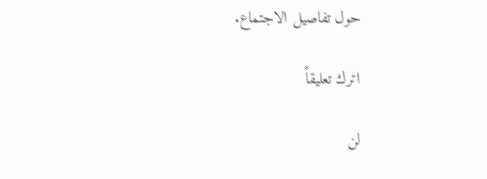حول تفاصيل الاجتماع.

اترك تعليقاً

لن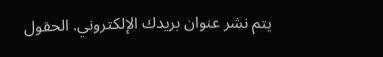يتم نشر عنوان بريدك الإلكتروني. الحقول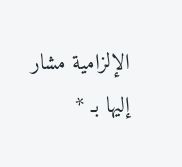الإلزامية مشار إليها بـ *